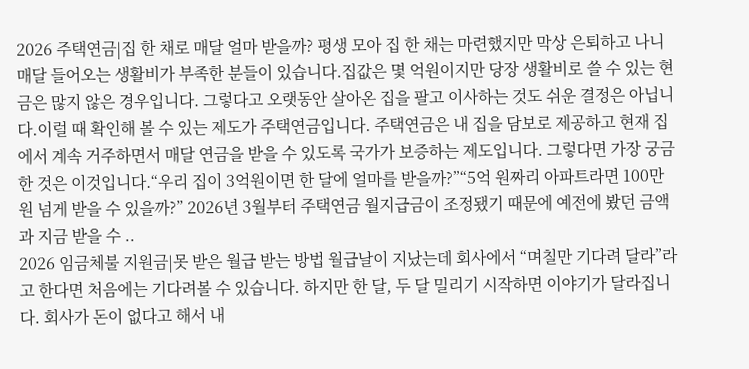2026 주택연금|집 한 채로 매달 얼마 받을까? 평생 모아 집 한 채는 마련했지만 막상 은퇴하고 나니 매달 들어오는 생활비가 부족한 분들이 있습니다.집값은 몇 억원이지만 당장 생활비로 쓸 수 있는 현금은 많지 않은 경우입니다. 그렇다고 오랫동안 살아온 집을 팔고 이사하는 것도 쉬운 결정은 아닙니다.이럴 때 확인해 볼 수 있는 제도가 주택연금입니다. 주택연금은 내 집을 담보로 제공하고 현재 집에서 계속 거주하면서 매달 연금을 받을 수 있도록 국가가 보증하는 제도입니다. 그렇다면 가장 궁금한 것은 이것입니다.“우리 집이 3억원이면 한 달에 얼마를 받을까?”“5억 원짜리 아파트라면 100만 원 넘게 받을 수 있을까?” 2026년 3월부터 주택연금 월지급금이 조정됐기 때문에 예전에 봤던 금액과 지금 받을 수 ..
2026 임금체불 지원금|못 받은 월급 받는 방법 월급날이 지났는데 회사에서 “며칠만 기다려 달라”라고 한다면 처음에는 기다려볼 수 있습니다. 하지만 한 달, 두 달 밀리기 시작하면 이야기가 달라집니다. 회사가 돈이 없다고 해서 내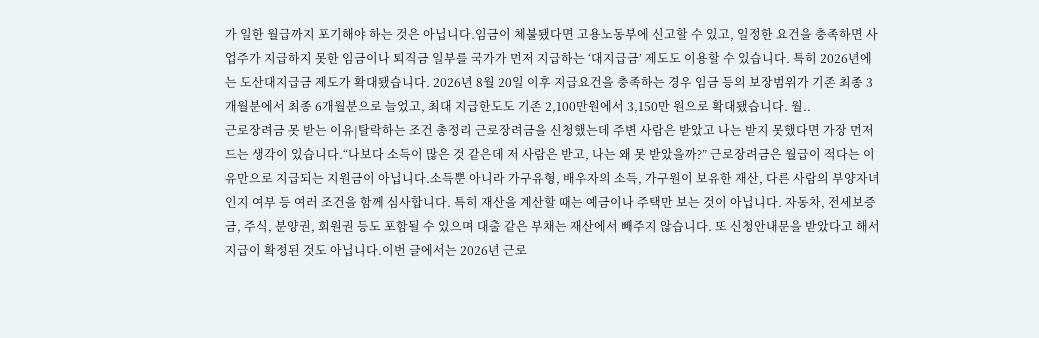가 일한 월급까지 포기해야 하는 것은 아닙니다.임금이 체불됐다면 고용노동부에 신고할 수 있고, 일정한 요건을 충족하면 사업주가 지급하지 못한 임금이나 퇴직금 일부를 국가가 먼저 지급하는 ‘대지급금’ 제도도 이용할 수 있습니다. 특히 2026년에는 도산대지급금 제도가 확대됐습니다. 2026년 8월 20일 이후 지급요건을 충족하는 경우 임금 등의 보장범위가 기존 최종 3개월분에서 최종 6개월분으로 늘었고, 최대 지급한도도 기존 2,100만원에서 3,150만 원으로 확대됐습니다. 월..
근로장려금 못 받는 이유|탈락하는 조건 총정리 근로장려금을 신청했는데 주변 사람은 받았고 나는 받지 못했다면 가장 먼저 드는 생각이 있습니다.“나보다 소득이 많은 것 같은데 저 사람은 받고, 나는 왜 못 받았을까?” 근로장려금은 월급이 적다는 이유만으로 지급되는 지원금이 아닙니다.소득뿐 아니라 가구유형, 배우자의 소득, 가구원이 보유한 재산, 다른 사람의 부양자녀인지 여부 등 여러 조건을 함께 심사합니다. 특히 재산을 계산할 때는 예금이나 주택만 보는 것이 아닙니다. 자동차, 전세보증금, 주식, 분양권, 회원권 등도 포함될 수 있으며 대출 같은 부채는 재산에서 빼주지 않습니다. 또 신청안내문을 받았다고 해서 지급이 확정된 것도 아닙니다.이번 글에서는 2026년 근로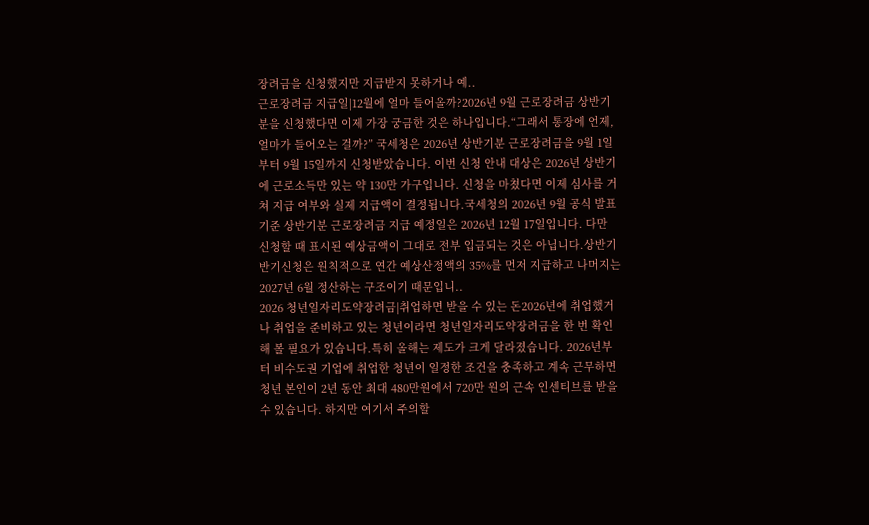장려금을 신청했지만 지급받지 못하거나 예..
근로장려금 지급일|12월에 얼마 들어올까?2026년 9월 근로장려금 상반기분을 신청했다면 이제 가장 궁금한 것은 하나입니다.“그래서 통장에 언제, 얼마가 들어오는 걸까?” 국세청은 2026년 상반기분 근로장려금을 9월 1일부터 9월 15일까지 신청받았습니다. 이번 신청 안내 대상은 2026년 상반기에 근로소득만 있는 약 130만 가구입니다. 신청을 마쳤다면 이제 심사를 거쳐 지급 여부와 실제 지급액이 결정됩니다.국세청의 2026년 9월 공식 발표 기준 상반기분 근로장려금 지급 예정일은 2026년 12월 17일입니다. 다만 신청할 때 표시된 예상금액이 그대로 전부 입금되는 것은 아닙니다.상반기 반기신청은 원칙적으로 연간 예상산정액의 35%를 먼저 지급하고 나머지는 2027년 6월 정산하는 구조이기 때문입니..
2026 청년일자리도약장려금|취업하면 받을 수 있는 돈2026년에 취업했거나 취업을 준비하고 있는 청년이라면 청년일자리도약장려금을 한 번 확인해 볼 필요가 있습니다.특히 올해는 제도가 크게 달라졌습니다. 2026년부터 비수도권 기업에 취업한 청년이 일정한 조건을 충족하고 계속 근무하면 청년 본인이 2년 동안 최대 480만원에서 720만 원의 근속 인센티브를 받을 수 있습니다. 하지만 여기서 주의할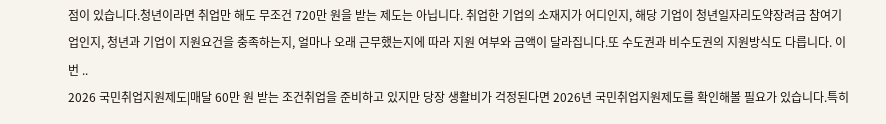점이 있습니다.청년이라면 취업만 해도 무조건 720만 원을 받는 제도는 아닙니다. 취업한 기업의 소재지가 어디인지, 해당 기업이 청년일자리도약장려금 참여기업인지, 청년과 기업이 지원요건을 충족하는지, 얼마나 오래 근무했는지에 따라 지원 여부와 금액이 달라집니다.또 수도권과 비수도권의 지원방식도 다릅니다. 이번 ..
2026 국민취업지원제도|매달 60만 원 받는 조건취업을 준비하고 있지만 당장 생활비가 걱정된다면 2026년 국민취업지원제도를 확인해볼 필요가 있습니다.특히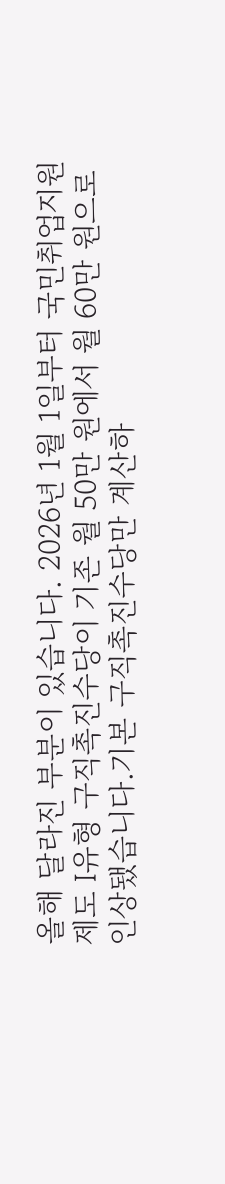올해 달라진 부분이 있습니다. 2026년 1월 1일부터 국민취업지원제도 Ⅰ유형 구직촉진수당이 기존 월 50만 원에서 월 60만 원으로 인상됐습니다.기본 구직촉진수당만 계산하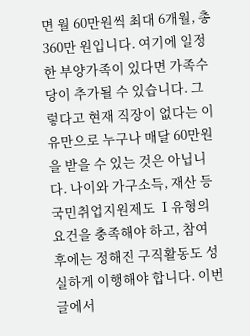면 월 60만원씩 최대 6개월, 총 360만 원입니다. 여기에 일정한 부양가족이 있다면 가족수당이 추가될 수 있습니다. 그렇다고 현재 직장이 없다는 이유만으로 누구나 매달 60만원을 받을 수 있는 것은 아닙니다. 나이와 가구소득, 재산 등 국민취업지원제도 Ⅰ유형의 요건을 충족해야 하고, 참여 후에는 정해진 구직활동도 성실하게 이행해야 합니다. 이번 글에서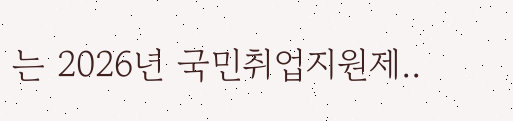는 2026년 국민취업지원제..